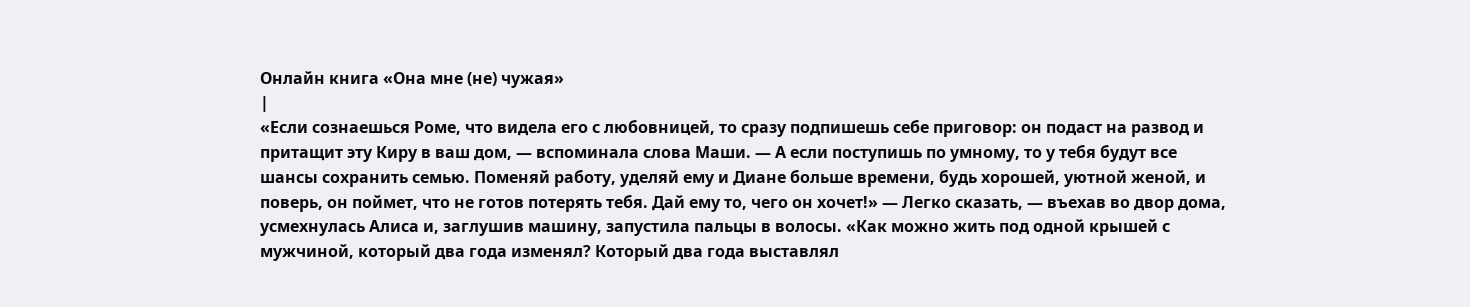Онлайн книга «Она мне (не) чужая»
|
«Если сознаешься Роме, что видела его с любовницей, то сразу подпишешь себе приговор: он подаст на развод и притащит эту Киру в ваш дом, ― вспоминала слова Маши. ― А если поступишь по умному, то у тебя будут все шансы сохранить семью. Поменяй работу, уделяй ему и Диане больше времени, будь хорошей, уютной женой, и поверь, он поймет, что не готов потерять тебя. Дай ему то, чего он хочет!» — Легко сказать, ― въехав во двор дома, усмехнулась Алиса и, заглушив машину, запустила пальцы в волосы. «Как можно жить под одной крышей с мужчиной, который два года изменял? Который два года выставлял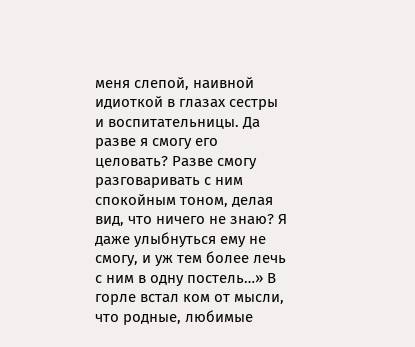меня слепой, наивной идиоткой в глазах сестры и воспитательницы. Да разве я смогу его целовать? Разве смогу разговаривать с ним спокойным тоном, делая вид, что ничего не знаю? Я даже улыбнуться ему не смогу, и уж тем более лечь с ним в одну постель…» В горле встал ком от мысли, что родные, любимые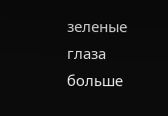зеленые глаза больше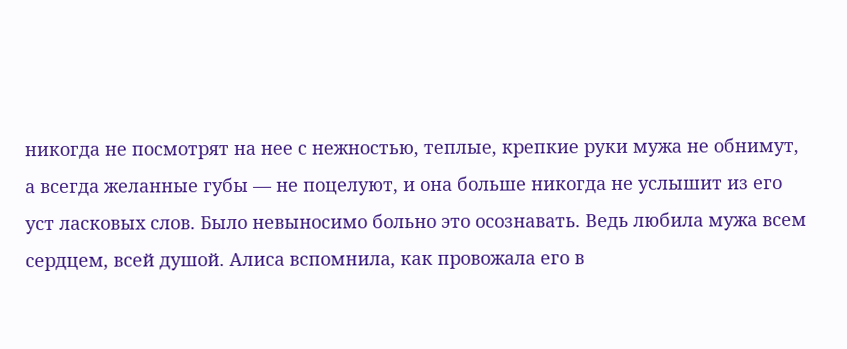никогда не посмотрят на нее с нежностью, теплые, крепкие руки мужа не обнимут, а всегда желанные губы ― не поцелуют, и она больше никогда не услышит из его уст ласковых слов. Было невыносимо больно это осознавать. Ведь любила мужа всем сердцем, всей душой. Алиса вспомнила, как провожала его в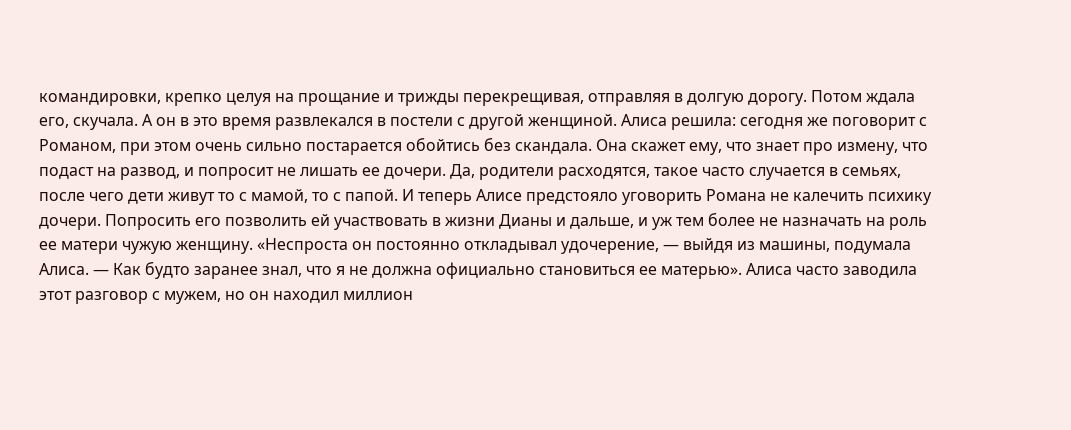командировки, крепко целуя на прощание и трижды перекрещивая, отправляя в долгую дорогу. Потом ждала его, скучала. А он в это время развлекался в постели с другой женщиной. Алиса решила: сегодня же поговорит с Романом, при этом очень сильно постарается обойтись без скандала. Она скажет ему, что знает про измену, что подаст на развод, и попросит не лишать ее дочери. Да, родители расходятся, такое часто случается в семьях, после чего дети живут то с мамой, то с папой. И теперь Алисе предстояло уговорить Романа не калечить психику дочери. Попросить его позволить ей участвовать в жизни Дианы и дальше, и уж тем более не назначать на роль ее матери чужую женщину. «Неспроста он постоянно откладывал удочерение, ― выйдя из машины, подумала Алиса. ― Как будто заранее знал, что я не должна официально становиться ее матерью». Алиса часто заводила этот разговор с мужем, но он находил миллион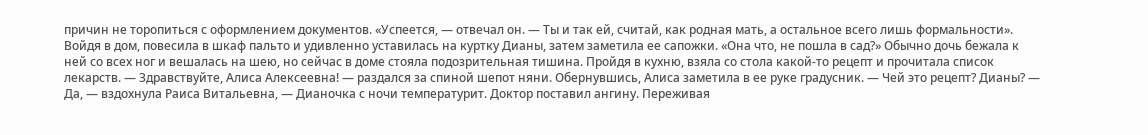причин не торопиться с оформлением документов. «Успеется, ― отвечал он. ― Ты и так ей, считай, как родная мать, а остальное всего лишь формальности». Войдя в дом, повесила в шкаф пальто и удивленно уставилась на куртку Дианы, затем заметила ее сапожки. «Она что, не пошла в сад?» Обычно дочь бежала к ней со всех ног и вешалась на шею, но сейчас в доме стояла подозрительная тишина. Пройдя в кухню, взяла со стола какой-то рецепт и прочитала список лекарств. — Здравствуйте, Алиса Алексеевна! ― раздался за спиной шепот няни. Обернувшись, Алиса заметила в ее руке градусник. — Чей это рецепт? Дианы? — Да, ― вздохнула Раиса Витальевна, ― Дианочка с ночи температурит. Доктор поставил ангину. Переживая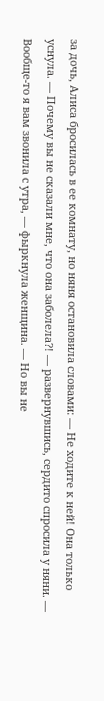за дочь, Алиса бросилась в ее комнату, но няня остановила словами: — Не ходите к ней! Она только уснула. — Почему вы не сказали мне, что она заболела?! ― развернувшись, сердито спросила у няни. — Вообще-то я вам звонила с утра, ― фыркнула женщина. ― Но вы не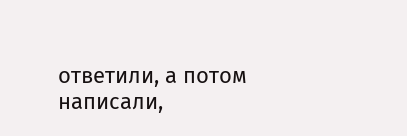ответили, а потом написали,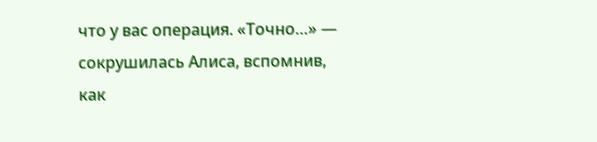что у вас операция. «Точно…» ― сокрушилась Алиса, вспомнив, как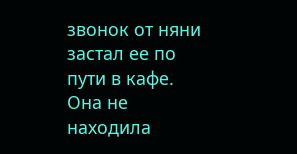звонок от няни застал ее по пути в кафе. Она не находила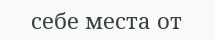себе места от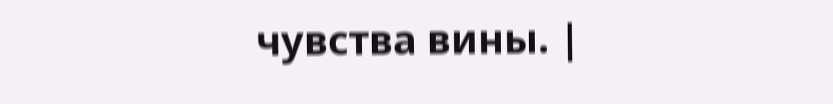чувства вины. |